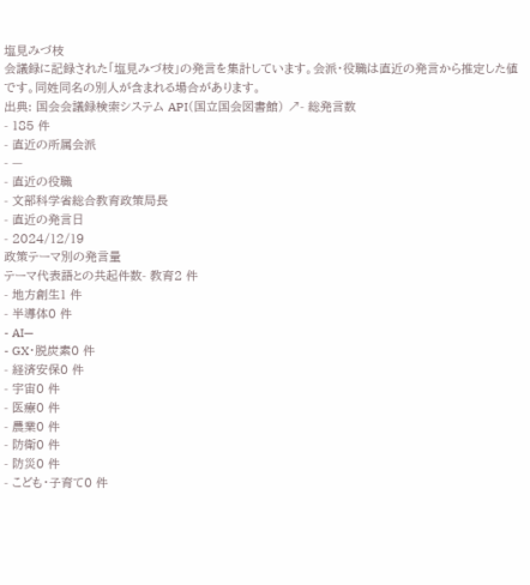塩見みづ枝
会議録に記録された「塩見みづ枝」の発言を集計しています。会派・役職は直近の発言から推定した値です。同姓同名の別人が含まれる場合があります。
出典: 国会会議録検索システム API(国立国会図書館) ↗- 総発言数
- 185 件
- 直近の所属会派
- —
- 直近の役職
- 文部科学省総合教育政策局長
- 直近の発言日
- 2024/12/19
政策テーマ別の発言量
テーマ代表語との共起件数- 教育2 件
- 地方創生1 件
- 半導体0 件
- AI—
- GX・脱炭素0 件
- 経済安保0 件
- 宇宙0 件
- 医療0 件
- 農業0 件
- 防衛0 件
- 防災0 件
- こども・子育て0 件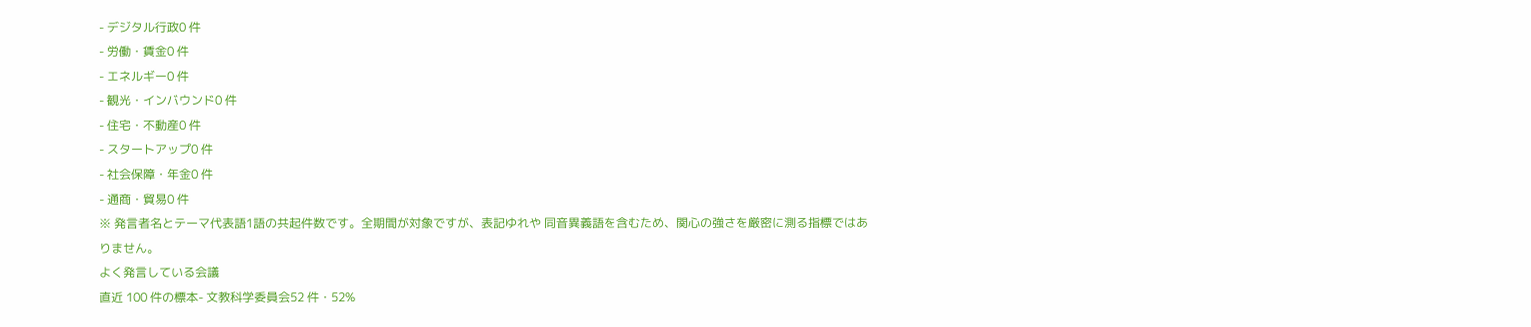- デジタル行政0 件
- 労働・賃金0 件
- エネルギー0 件
- 観光・インバウンド0 件
- 住宅・不動産0 件
- スタートアップ0 件
- 社会保障・年金0 件
- 通商・貿易0 件
※ 発言者名とテーマ代表語1語の共起件数です。全期間が対象ですが、表記ゆれや 同音異義語を含むため、関心の強さを厳密に測る指標ではありません。
よく発言している会議
直近 100 件の標本- 文教科学委員会52 件・52%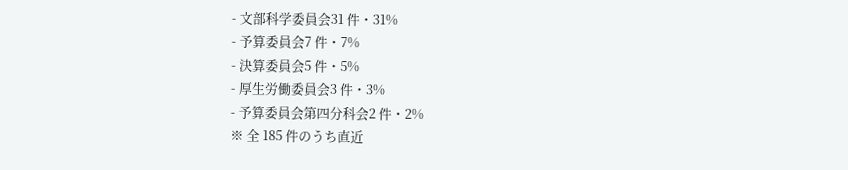- 文部科学委員会31 件・31%
- 予算委員会7 件・7%
- 決算委員会5 件・5%
- 厚生労働委員会3 件・3%
- 予算委員会第四分科会2 件・2%
※ 全 185 件のうち直近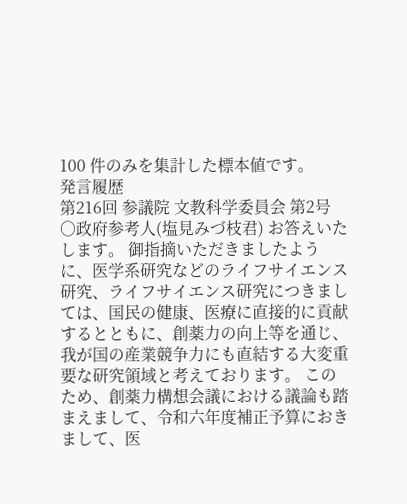100 件のみを集計した標本値です。
発言履歴
第216回 参議院 文教科学委員会 第2号
○政府参考人(塩見みづ枝君) お答えいたします。 御指摘いただきましたように、医学系研究などのライフサイエンス研究、ライフサイエンス研究につきましては、国民の健康、医療に直接的に貢献するとともに、創薬力の向上等を通じ、我が国の産業競争力にも直結する大変重要な研究領域と考えております。 このため、創薬力構想会議における議論も踏まえまして、令和六年度補正予算におきまして、医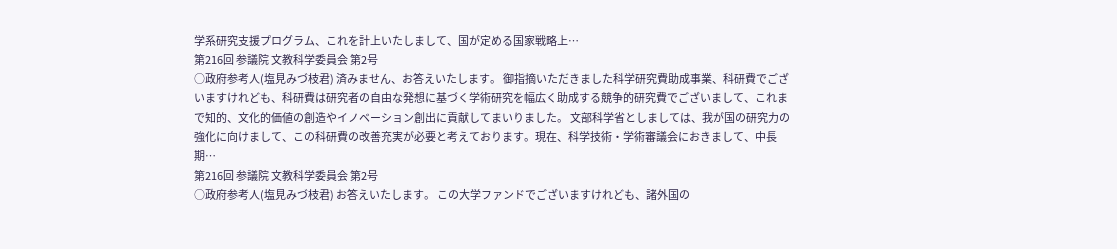学系研究支援プログラム、これを計上いたしまして、国が定める国家戦略上…
第216回 参議院 文教科学委員会 第2号
○政府参考人(塩見みづ枝君) 済みません、お答えいたします。 御指摘いただきました科学研究費助成事業、科研費でございますけれども、科研費は研究者の自由な発想に基づく学術研究を幅広く助成する競争的研究費でございまして、これまで知的、文化的価値の創造やイノベーション創出に貢献してまいりました。 文部科学省としましては、我が国の研究力の強化に向けまして、この科研費の改善充実が必要と考えております。現在、科学技術・学術審議会におきまして、中長期…
第216回 参議院 文教科学委員会 第2号
○政府参考人(塩見みづ枝君) お答えいたします。 この大学ファンドでございますけれども、諸外国の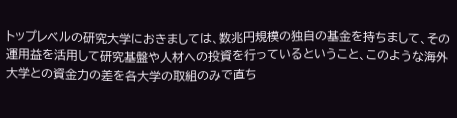トップレベルの研究大学におきましては、数兆円規模の独自の基金を持ちまして、その運用益を活用して研究基盤や人材への投資を行っているということ、このような海外大学との資金力の差を各大学の取組のみで直ち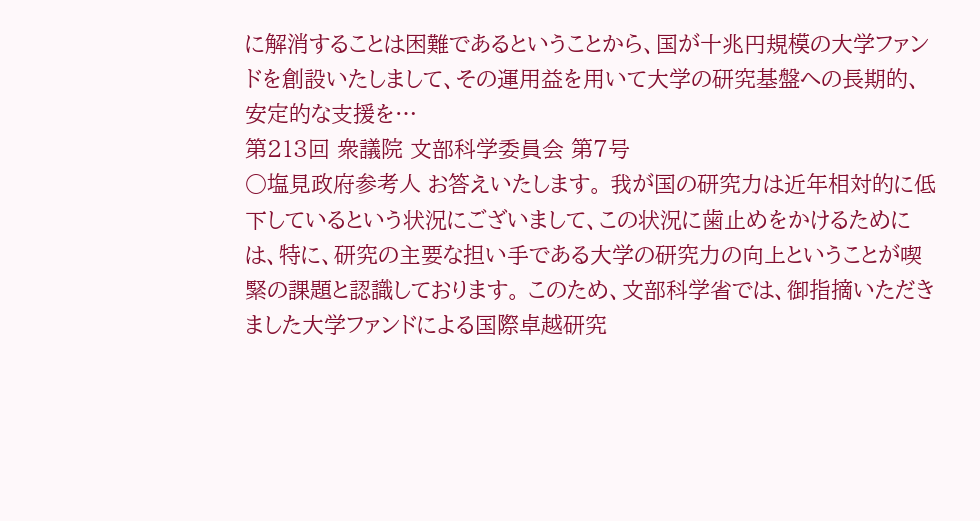に解消することは困難であるということから、国が十兆円規模の大学ファンドを創設いたしまして、その運用益を用いて大学の研究基盤への長期的、安定的な支援を…
第213回 衆議院 文部科学委員会 第7号
○塩見政府参考人 お答えいたします。 我が国の研究力は近年相対的に低下しているという状況にございまして、この状況に歯止めをかけるためには、特に、研究の主要な担い手である大学の研究力の向上ということが喫緊の課題と認識しております。 このため、文部科学省では、御指摘いただきました大学ファンドによる国際卓越研究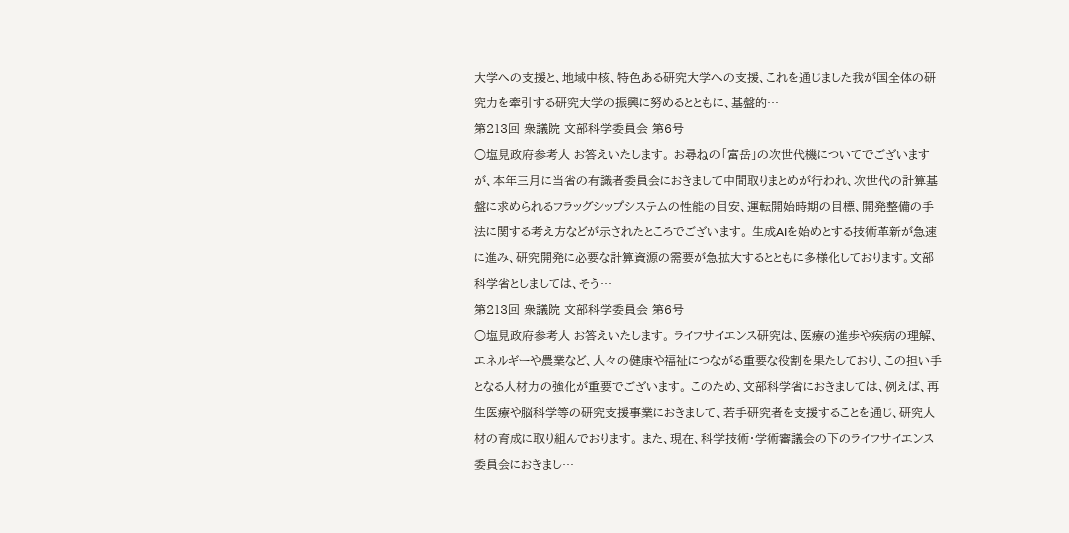大学への支援と、地域中核、特色ある研究大学への支援、これを通じました我が国全体の研究力を牽引する研究大学の振興に努めるとともに、基盤的…
第213回 衆議院 文部科学委員会 第6号
○塩見政府参考人 お答えいたします。 お尋ねの「富岳」の次世代機についてでございますが、本年三月に当省の有識者委員会におきまして中間取りまとめが行われ、次世代の計算基盤に求められるフラッグシップシステムの性能の目安、運転開始時期の目標、開発整備の手法に関する考え方などが示されたところでございます。 生成AIを始めとする技術革新が急速に進み、研究開発に必要な計算資源の需要が急拡大するとともに多様化しております。文部科学省としましては、そう…
第213回 衆議院 文部科学委員会 第6号
○塩見政府参考人 お答えいたします。 ライフサイエンス研究は、医療の進歩や疾病の理解、エネルギーや農業など、人々の健康や福祉につながる重要な役割を果たしており、この担い手となる人材力の強化が重要でございます。 このため、文部科学省におきましては、例えば、再生医療や脳科学等の研究支援事業におきまして、若手研究者を支援することを通じ、研究人材の育成に取り組んでおります。 また、現在、科学技術・学術審議会の下のライフサイエンス委員会におきまし…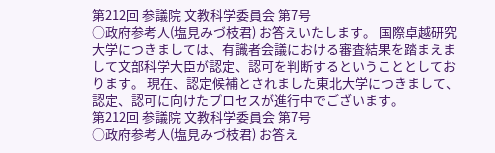第212回 参議院 文教科学委員会 第7号
○政府参考人(塩見みづ枝君) お答えいたします。 国際卓越研究大学につきましては、有識者会議における審査結果を踏まえまして文部科学大臣が認定、認可を判断するということとしております。 現在、認定候補とされました東北大学につきまして、認定、認可に向けたプロセスが進行中でございます。
第212回 参議院 文教科学委員会 第7号
○政府参考人(塩見みづ枝君) お答え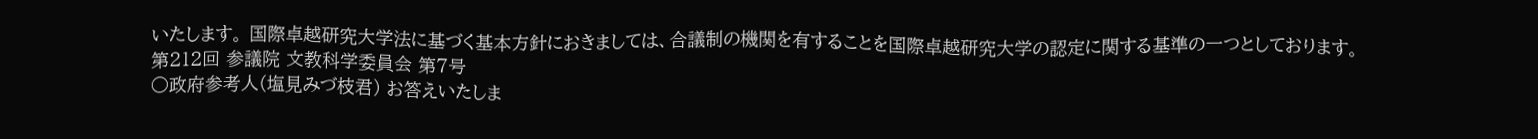いたします。 国際卓越研究大学法に基づく基本方針におきましては、合議制の機関を有することを国際卓越研究大学の認定に関する基準の一つとしております。
第212回 参議院 文教科学委員会 第7号
○政府参考人(塩見みづ枝君) お答えいたしま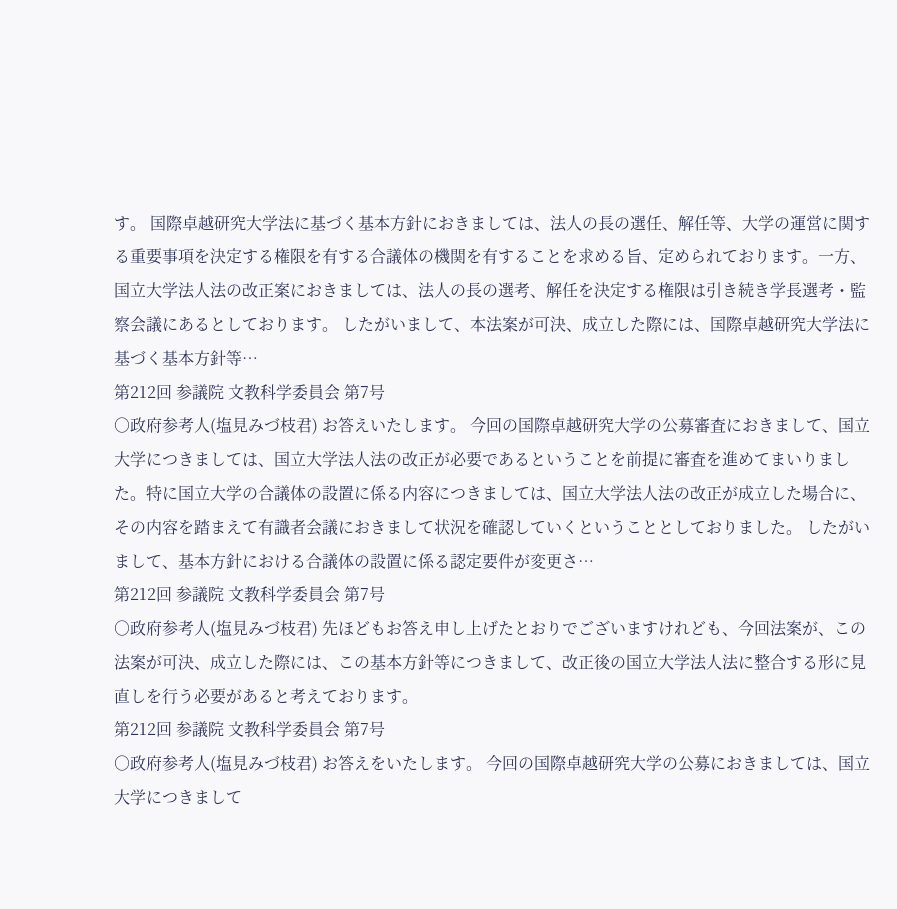す。 国際卓越研究大学法に基づく基本方針におきましては、法人の長の選任、解任等、大学の運営に関する重要事項を決定する権限を有する合議体の機関を有することを求める旨、定められております。一方、国立大学法人法の改正案におきましては、法人の長の選考、解任を決定する権限は引き続き学長選考・監察会議にあるとしております。 したがいまして、本法案が可決、成立した際には、国際卓越研究大学法に基づく基本方針等…
第212回 参議院 文教科学委員会 第7号
○政府参考人(塩見みづ枝君) お答えいたします。 今回の国際卓越研究大学の公募審査におきまして、国立大学につきましては、国立大学法人法の改正が必要であるということを前提に審査を進めてまいりました。特に国立大学の合議体の設置に係る内容につきましては、国立大学法人法の改正が成立した場合に、その内容を踏まえて有識者会議におきまして状況を確認していくということとしておりました。 したがいまして、基本方針における合議体の設置に係る認定要件が変更さ…
第212回 参議院 文教科学委員会 第7号
○政府参考人(塩見みづ枝君) 先ほどもお答え申し上げたとおりでございますけれども、今回法案が、この法案が可決、成立した際には、この基本方針等につきまして、改正後の国立大学法人法に整合する形に見直しを行う必要があると考えております。
第212回 参議院 文教科学委員会 第7号
○政府参考人(塩見みづ枝君) お答えをいたします。 今回の国際卓越研究大学の公募におきましては、国立大学につきまして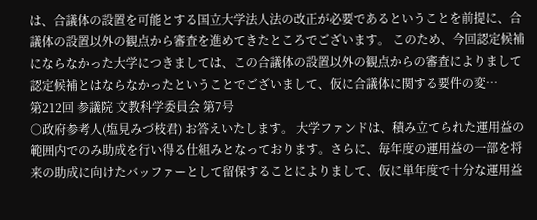は、合議体の設置を可能とする国立大学法人法の改正が必要であるということを前提に、合議体の設置以外の観点から審査を進めてきたところでございます。 このため、今回認定候補にならなかった大学につきましては、この合議体の設置以外の観点からの審査によりまして認定候補とはならなかったということでございまして、仮に合議体に関する要件の変…
第212回 参議院 文教科学委員会 第7号
○政府参考人(塩見みづ枝君) お答えいたします。 大学ファンドは、積み立てられた運用益の範囲内でのみ助成を行い得る仕組みとなっております。さらに、毎年度の運用益の一部を将来の助成に向けたバッファーとして留保することによりまして、仮に単年度で十分な運用益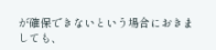が確保できないという場合におきましても、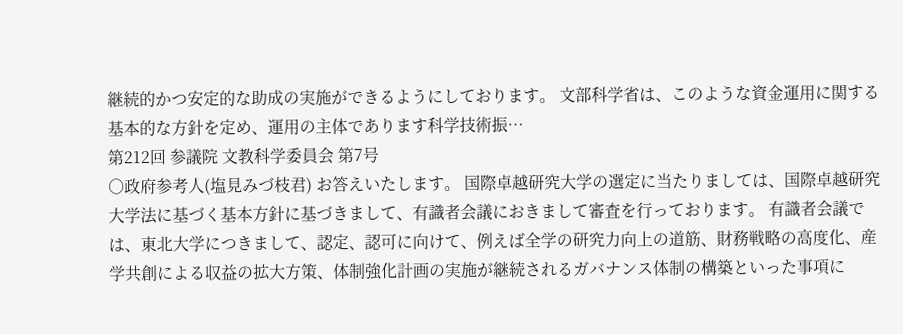継続的かつ安定的な助成の実施ができるようにしております。 文部科学省は、このような資金運用に関する基本的な方針を定め、運用の主体であります科学技術振…
第212回 参議院 文教科学委員会 第7号
○政府参考人(塩見みづ枝君) お答えいたします。 国際卓越研究大学の選定に当たりましては、国際卓越研究大学法に基づく基本方針に基づきまして、有識者会議におきまして審査を行っております。 有識者会議では、東北大学につきまして、認定、認可に向けて、例えば全学の研究力向上の道筋、財務戦略の高度化、産学共創による収益の拡大方策、体制強化計画の実施が継続されるガバナンス体制の構築といった事項に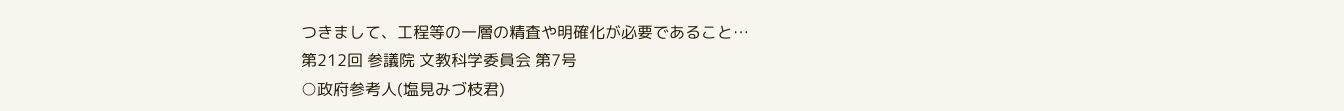つきまして、工程等の一層の精査や明確化が必要であること…
第212回 参議院 文教科学委員会 第7号
○政府参考人(塩見みづ枝君)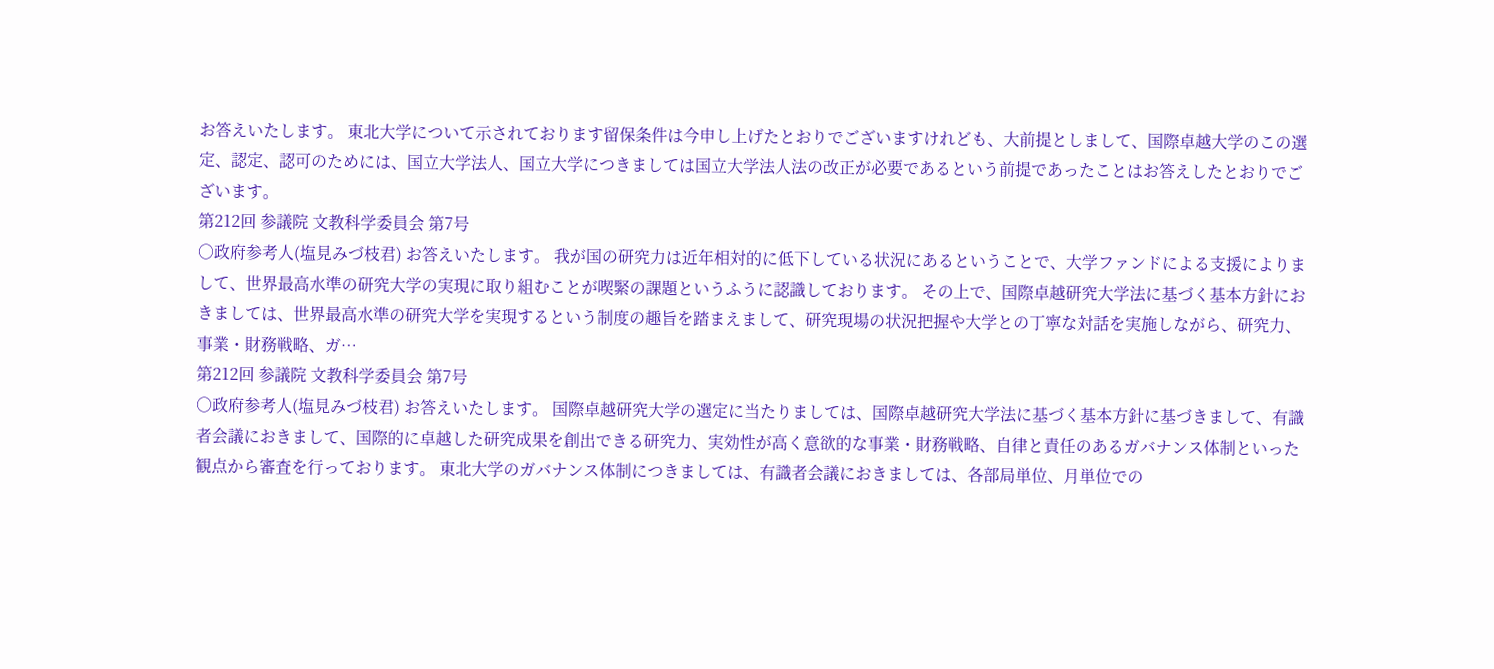お答えいたします。 東北大学について示されております留保条件は今申し上げたとおりでございますけれども、大前提としまして、国際卓越大学のこの選定、認定、認可のためには、国立大学法人、国立大学につきましては国立大学法人法の改正が必要であるという前提であったことはお答えしたとおりでございます。
第212回 参議院 文教科学委員会 第7号
○政府参考人(塩見みづ枝君) お答えいたします。 我が国の研究力は近年相対的に低下している状況にあるということで、大学ファンドによる支援によりまして、世界最高水準の研究大学の実現に取り組むことが喫緊の課題というふうに認識しております。 その上で、国際卓越研究大学法に基づく基本方針におきましては、世界最高水準の研究大学を実現するという制度の趣旨を踏まえまして、研究現場の状況把握や大学との丁寧な対話を実施しながら、研究力、事業・財務戦略、ガ…
第212回 参議院 文教科学委員会 第7号
○政府参考人(塩見みづ枝君) お答えいたします。 国際卓越研究大学の選定に当たりましては、国際卓越研究大学法に基づく基本方針に基づきまして、有識者会議におきまして、国際的に卓越した研究成果を創出できる研究力、実効性が高く意欲的な事業・財務戦略、自律と責任のあるガバナンス体制といった観点から審査を行っております。 東北大学のガバナンス体制につきましては、有識者会議におきましては、各部局単位、月単位での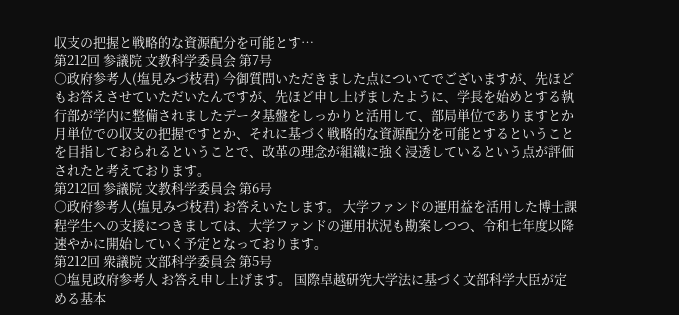収支の把握と戦略的な資源配分を可能とす…
第212回 参議院 文教科学委員会 第7号
○政府参考人(塩見みづ枝君) 今御質問いただきました点についてでございますが、先ほどもお答えさせていただいたんですが、先ほど申し上げましたように、学長を始めとする執行部が学内に整備されましたデータ基盤をしっかりと活用して、部局単位でありますとか月単位での収支の把握ですとか、それに基づく戦略的な資源配分を可能とするということを目指しておられるということで、改革の理念が組織に強く浸透しているという点が評価されたと考えております。
第212回 参議院 文教科学委員会 第6号
○政府参考人(塩見みづ枝君) お答えいたします。 大学ファンドの運用益を活用した博士課程学生への支援につきましては、大学ファンドの運用状況も勘案しつつ、令和七年度以降速やかに開始していく予定となっております。
第212回 衆議院 文部科学委員会 第5号
○塩見政府参考人 お答え申し上げます。 国際卓越研究大学法に基づく文部科学大臣が定める基本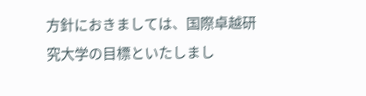方針におきましては、国際卓越研究大学の目標といたしまし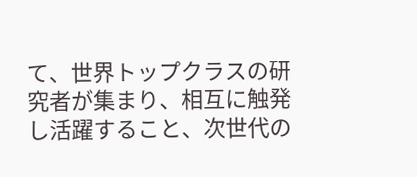て、世界トップクラスの研究者が集まり、相互に触発し活躍すること、次世代の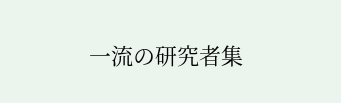一流の研究者集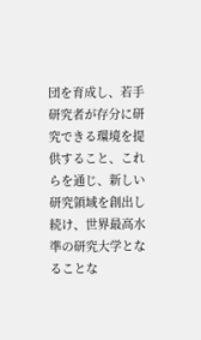団を育成し、若手研究者が存分に研究できる環境を提供すること、これらを通じ、新しい研究領域を創出し続け、世界最高水準の研究大学となることな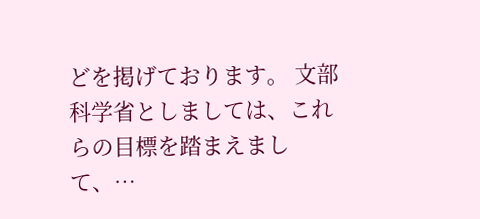どを掲げております。 文部科学省としましては、これらの目標を踏まえまして、…